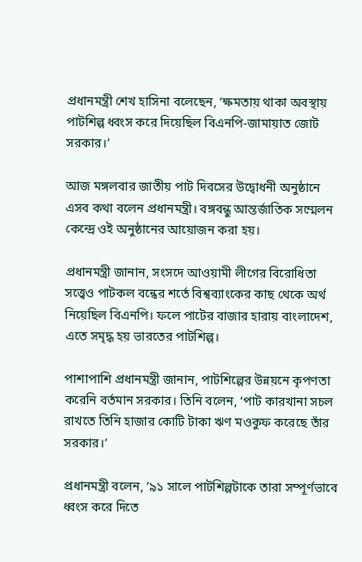প্রধানমন্ত্রী শেখ হাসিনা বলেছেন, ‘ক্ষমতায় থাকা অবস্থায় পাটশিল্প ধ্বংস করে দিয়েছিল বিএনপি-জামায়াত জোট সরকার।’

আজ মঙ্গলবার জাতীয় পাট দিবসের উদ্বোধনী অনুষ্ঠানে এসব কথা বলেন প্রধানমন্ত্রী। বঙ্গবন্ধু আন্তর্জাতিক সম্মেলন কেন্দ্রে ওই অনুষ্ঠানের আয়োজন করা হয়।

প্রধানমন্ত্রী জানান, সংসদে আওয়ামী লীগের বিরোধিতা সত্ত্বেও পাটকল বন্ধের শর্তে বিশ্বব্যাংকের কাছ থেকে অর্থ নিয়েছিল বিএনপি। ফলে পাটের বাজার হারায় বাংলাদেশ, এতে সমৃদ্ধ হয় ভারতের পাটশিল্প।

পাশাপাশি প্রধানমন্ত্রী জানান, পাটশিল্পের উন্নয়নে কৃপণতা করেনি বর্তমান সরকার। তিনি বলেন, ‘পাট কারখানা সচল রাখতে তিনি হাজার কোটি টাকা ঋণ মওকুফ করেছে তাঁর সরকার।’

প্রধানমন্ত্রী বলেন, ‘৯১ সালে পাটশিল্পটাকে তারা সম্পূর্ণভাবে ধ্বংস করে দিতে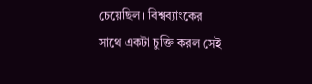চেয়েছিল। বিশ্বব্যাংকের সাথে একটা চুক্তি করল সেই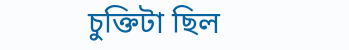চুক্তিটা ছিল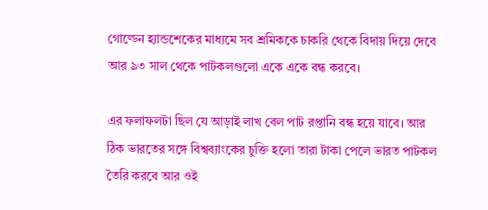গোল্ডেন হ্যান্ডশেকের মাধ্যমে সব শ্রমিককে চাকরি থেকে বিদায় দিয়ে দেবে আর ৯৩ সাল থেকে পাটকলগুলো একে একে বন্ধ করবে।

এর ফলাফলটা ছিল যে আড়াই লাখ বেল পাট রপ্তানি বন্ধ হয়ে যাবে। আর ঠিক ভারতের সঙ্গে বিশ্বব্যাংকের চুক্তি হলো তারা টাকা পেলে ভারত পাটকল তৈরি করবে আর ওই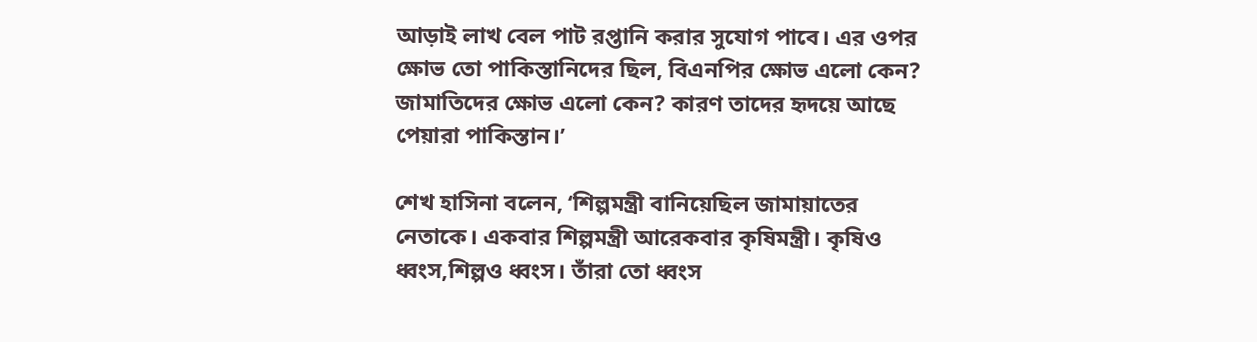আড়াই লাখ বেল পাট রপ্তানি করার সুযোগ পাবে। এর ওপর ক্ষোভ তো পাকিস্তানিদের ছিল, বিএনপির ক্ষোভ এলো কেন? জামাতিদের ক্ষোভ এলো কেন? কারণ তাদের হৃদয়ে আছে পেয়ারা পাকিস্তান।’

শেখ হাসিনা বলেন, ‘শিল্পমন্ত্রী বানিয়েছিল জামায়াতের নেতাকে। একবার শিল্পমন্ত্রী আরেকবার কৃষিমন্ত্রী। কৃষিও ধ্বংস,শিল্পও ধ্বংস। তাঁরা তো ধ্বংস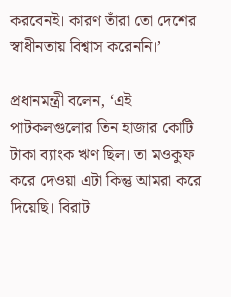করবেনই। কারণ তাঁরা তো দেশের স্বাধীনতায় বিশ্বাস করেননি।’

প্রধানমন্ত্রী বলেন, ‘এই পাটকলগুলোর তিন হাজার কোটি টাকা ব্যাংক ঋণ ছিল। তা মওকুফ করে দেওয়া এটা কিন্তু আমরা করে দিয়েছি। বিরাট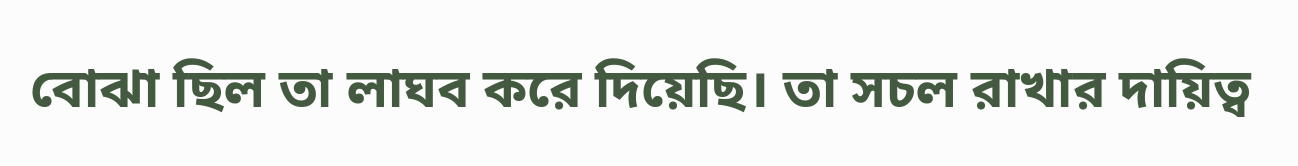বোঝা ছিল তা লাঘব করে দিয়েছি। তা সচল রাখার দায়িত্ব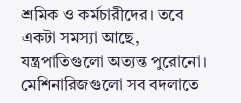শ্রমিক ও কর্মচারীদের। তবে একটা সমস্যা আছে, যন্ত্রপাতিগুলো অত্যন্ত পুরোনো। মেশিনারিজগুলো সব বদলাতে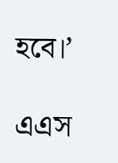হবে।’

এএস